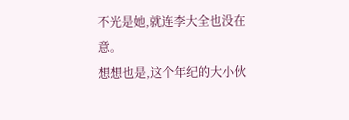不光是她,就连李大全也没在意。
想想也是,这个年纪的大小伙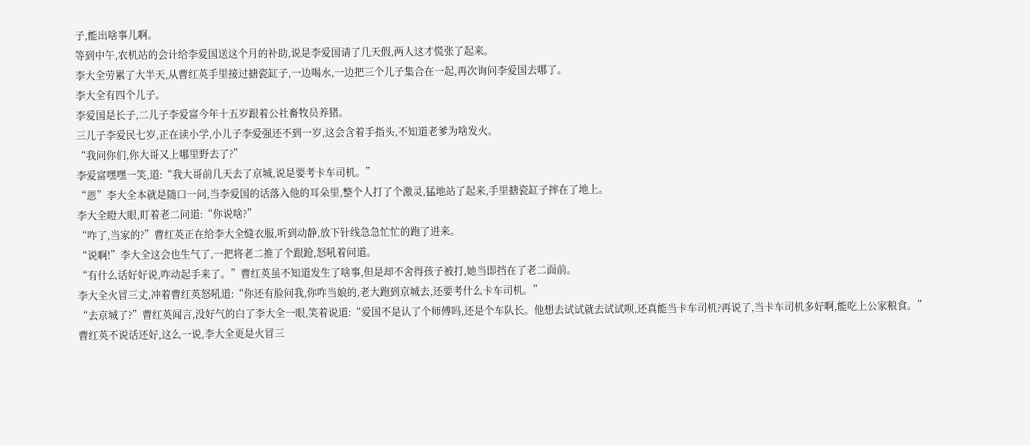子,能出啥事儿啊。
等到中午,农机站的会计给李爱国送这个月的补助,说是李爱国请了几天假,两人这才慌张了起来。
李大全劳累了大半天,从曹红英手里接过搪瓷缸子,一边喝水,一边把三个儿子集合在一起,再次询问李爱国去哪了。
李大全有四个儿子。
李爱国是长子,二儿子李爱富今年十五岁跟着公社畜牧员养猪。
三儿子李爱民七岁,正在读小学,小儿子李爱强还不到一岁,这会含着手指头,不知道老爹为啥发火。
“我问你们,你大哥又上哪里野去了?”
李爱富嘿嘿一笑,道:“我大哥前几天去了京城,说是要考卡车司机。”
“恩”李大全本就是随口一问,当李爱国的话落入他的耳朵里,整个人打了个激灵,猛地站了起来,手里搪瓷缸子摔在了地上。
李大全瞪大眼,盯着老二问道:“你说啥?”
“咋了,当家的?”曹红英正在给李大全缝衣服,听到动静,放下针线急急忙忙的跑了进来。
“说啊!”李大全这会也生气了,一把将老二推了个跟跄,怒吼着问道。
“有什么话好好说,咋动起手来了。”曹红英虽不知道发生了啥事,但是却不舍得孩子被打,她当即挡在了老二面前。
李大全火冒三丈,冲着曹红英怒吼道:“你还有脸问我,你咋当娘的,老大跑到京城去,还要考什么卡车司机。”
“去京城了?”曹红英闻言,没好气的白了李大全一眼,笑着说道:“爱国不是认了个师傅吗,还是个车队长。他想去试试就去试试呗,还真能当卡车司机?再说了,当卡车司机多好啊,能吃上公家粮食。”
曹红英不说话还好,这么一说,李大全更是火冒三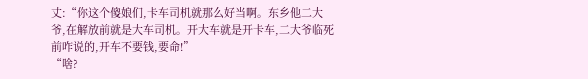丈:“你这个傻娘们,卡车司机就那么好当啊。东乡他二大爷,在解放前就是大车司机。开大车就是开卡车,二大爷临死前咋说的,开车不要钱,要命!”
“啥?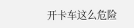开卡车这么危险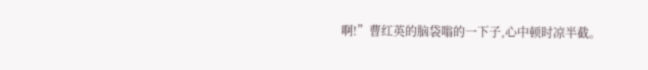啊!”曹红英的脑袋嗡的一下子,心中顿时凉半截。